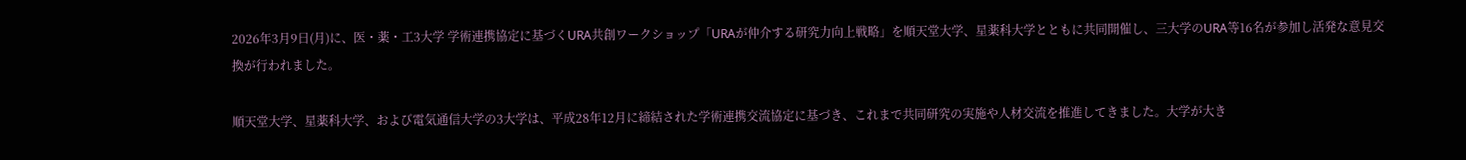2026年3月9日(月)に、医・薬・工3大学 学術連携協定に基づくURA共創ワークショップ「URAが仲介する研究力向上戦略」を順天堂大学、星薬科大学とともに共同開催し、三大学のURA等16名が参加し活発な意見交換が行われました。

順天堂大学、星薬科大学、および電気通信大学の3大学は、平成28年12月に締結された学術連携交流協定に基づき、これまで共同研究の実施や人材交流を推進してきました。大学が大き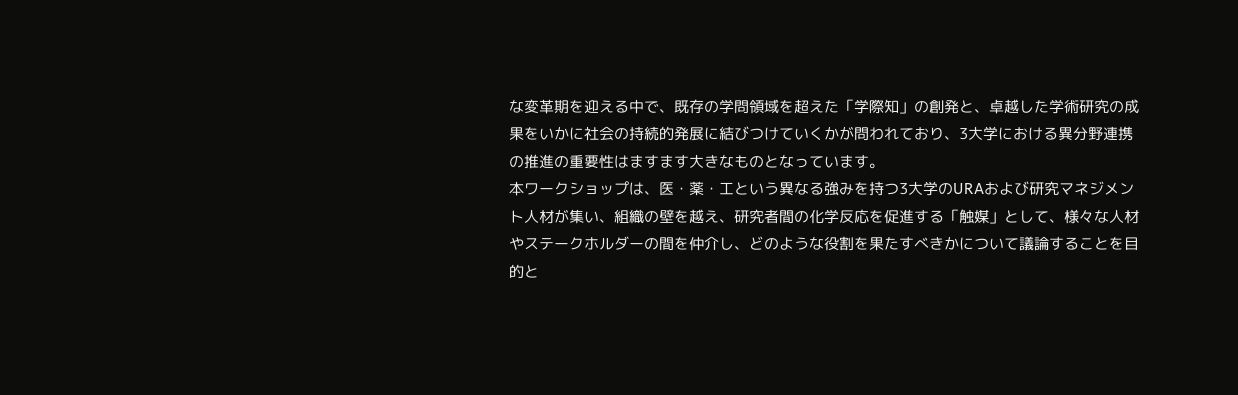な変革期を迎える中で、既存の学問領域を超えた「学際知」の創発と、卓越した学術研究の成果をいかに社会の持続的発展に結びつけていくかが問われており、3大学における異分野連携の推進の重要性はますます大きなものとなっています。
本ワークショップは、医・薬・工という異なる強みを持つ3大学のURAおよび研究マネジメント人材が集い、組織の壁を越え、研究者間の化学反応を促進する「触媒」として、様々な人材やステークホルダーの間を仲介し、どのような役割を果たすべきかについて議論することを目的と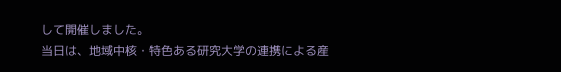して開催しました。
当日は、地域中核・特色ある研究大学の連携による産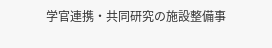学官連携・共同研究の施設整備事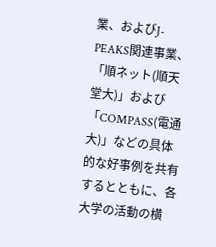業、およびJ-PEAKS関連事業、「順ネット(順天堂大)」および「COMPASS(電通大)」などの具体的な好事例を共有するとともに、各大学の活動の横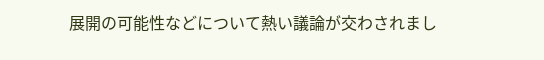展開の可能性などについて熱い議論が交わされまし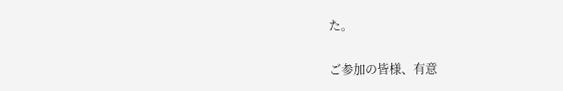た。

ご参加の皆様、有意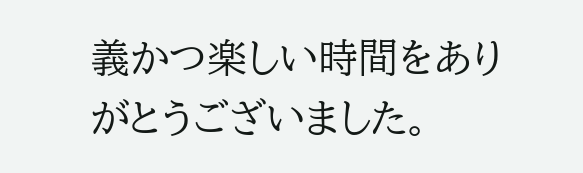義かつ楽しい時間をありがとうございました。